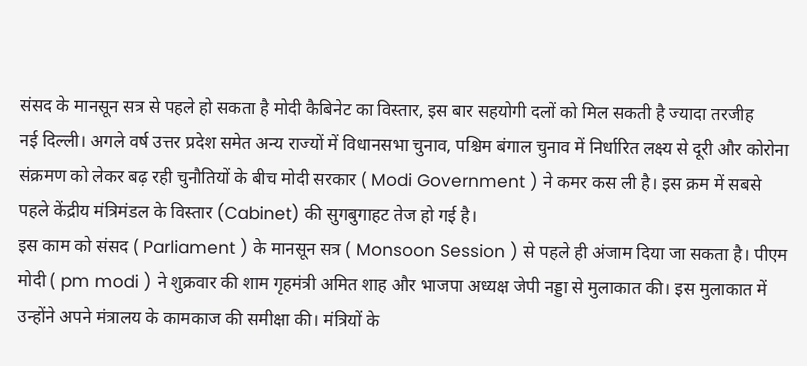संसद के मानसून सत्र से पहले हो सकता है मोदी कैबिनेट का विस्तार, इस बार सहयोगी दलों को मिल सकती है ज्यादा तरजीह
नई दिल्ली। अगले वर्ष उत्तर प्रदेश समेत अन्य राज्यों में विधानसभा चुनाव, पश्चिम बंगाल चुनाव में निर्धारित लक्ष्य से दूरी और कोरोना संक्रमण को लेकर बढ़ रही चुनौतियों के बीच मोदी सरकार ( Modi Government ) ने कमर कस ली है। इस क्रम में सबसे पहले केंद्रीय मंत्रिमंडल के विस्तार (Cabinet) की सुगबुगाहट तेज हो गई है।
इस काम को संसद ( Parliament ) के मानसून सत्र ( Monsoon Session ) से पहले ही अंजाम दिया जा सकता है। पीएम मोदी ( pm modi ) ने शुक्रवार की शाम गृहमंत्री अमित शाह और भाजपा अध्यक्ष जेपी नड्डा से मुलाकात की। इस मुलाकात में उन्होंने अपने मंत्रालय के कामकाज की समीक्षा की। मंत्रियों के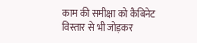काम की समीक्षा को कैबिनेट विस्तार से भी जोड़कर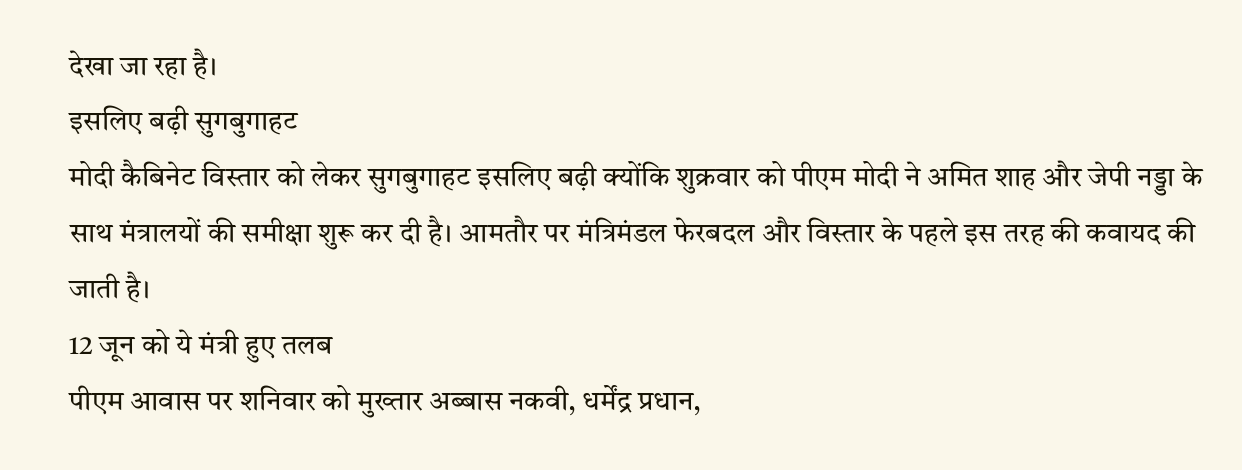देखा जा रहा है।
इसलिए बढ़ी सुगबुगाहट
मोदी कैबिनेट विस्तार को लेकर सुगबुगाहट इसलिए बढ़ी क्योंकि शुक्रवार को पीएम मोदी ने अमित शाह और जेपी नड्डा के साथ मंत्रालयों की समीक्षा शुरू कर दी है। आमतौर पर मंत्रिमंडल फेरबदल और विस्तार के पहले इस तरह की कवायद की जाती है।
12 जून को ये मंत्री हुए तलब
पीएम आवास पर शनिवार को मुख्तार अब्बास नकवी, धर्मेंद्र प्रधान,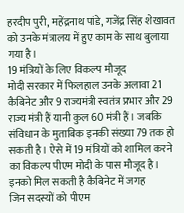हरदीप पुरी, महेंद्रनाथ पांडे, गजेंद्र सिंह शेखावत को उनके मंत्रालय में हुए काम के साथ बुलाया गया है।
19 मंत्रियों के लिए विकल्प मौजूद
मोदी सरकार में फिलहाल उनके अलावा 21 कैबिनेट और 9 राज्यमंत्री स्वतंत्र प्रभार और 29 राज्य मंत्री हैं यानी कुल 60 मंत्री हैं। जबकि संविधान के मुताबिक इनकी संख्या 79 तक हो सकती है। ऐसे में 19 मंत्रियों को शामिल करने का विकल्प पीएम मोदी के पास मौजूद है।
इनको मिल सकती है कैबिनेट में जगह
जिन सदस्यों को पीएम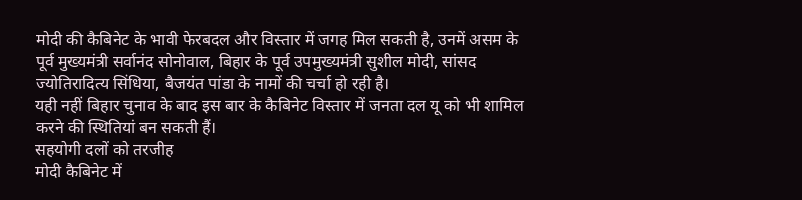मोदी की कैबिनेट के भावी फेरबदल और विस्तार में जगह मिल सकती है, उनमें असम के पूर्व मुख्यमंत्री सर्वानंद सोनोवाल, बिहार के पूर्व उपमुख्यमंत्री सुशील मोदी, सांसद ज्योतिरादित्य सिंधिया, बैजयंत पांडा के नामों की चर्चा हो रही है।
यही नहीं बिहार चुनाव के बाद इस बार के कैबिनेट विस्तार में जनता दल यू को भी शामिल करने की स्थितियां बन सकती हैं।
सहयोगी दलों को तरजीह
मोदी कैबिनेट में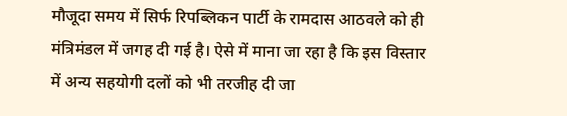मौजूदा समय में सिर्फ रिपब्लिकन पार्टी के रामदास आठवले को ही मंत्रिमंडल में जगह दी गई है। ऐसे में माना जा रहा है कि इस विस्तार में अन्य सहयोगी दलों को भी तरजीह दी जा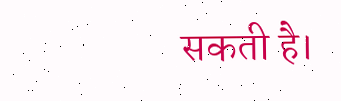सकती है।